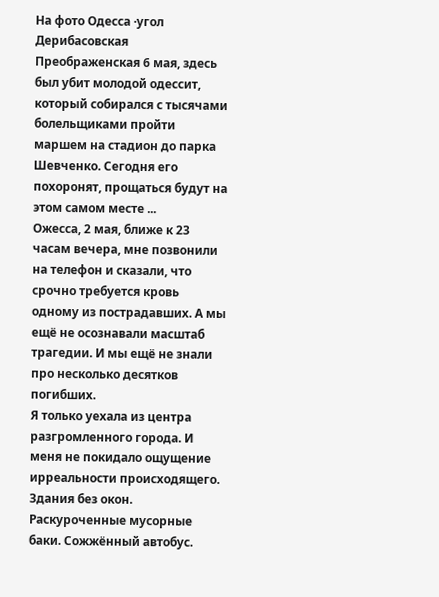На фото Одесса ·угол Дерибасовская Преображенская 6 мая, здесь был убит молодой одессит, который собирался с тысячами болельщиками пройти маршем на стадион до парка Шевченко. Сегодня его похоронят, прощаться будут на этом самом месте ...
Ожесса, 2 мая, ближе к 23 часам вечера, мне позвонили на телефон и сказали, что срочно требуется кровь одному из пострадавших. А мы ещё не осознавали масштаб трагедии. И мы ещё не знали про несколько десятков погибших.
Я только уехала из центра разгромленного города. И меня не покидало ощущение ирреальности происходящего. Здания без окон. Раскуроченные мусорные баки. Сожжённый автобус.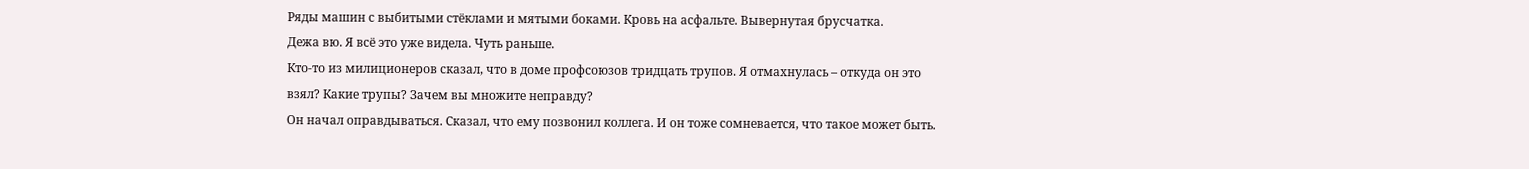Ряды машин с выбитыми стёклами и мятыми боками. Кровь на асфальте. Вывернутая брусчатка.
Дежа вю. Я всё это уже видела. Чуть раньше.
Кто-то из милиционеров сказал, что в доме профсоюзов тридцать трупов. Я отмахнулась – откуда он это взял? Какие трупы? Зачем вы множите неправду?
Он начал оправдываться. Сказал, что ему позвонил коллега. И он тоже сомневается, что такое может быть.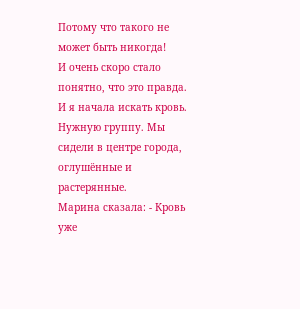Потому что такого не может быть никогда!
И очень скоро стало понятно, что это правда.
И я начала искать кровь. Нужную группу. Мы сидели в центре города, оглушённые и растерянные.
Марина сказала: - Кровь уже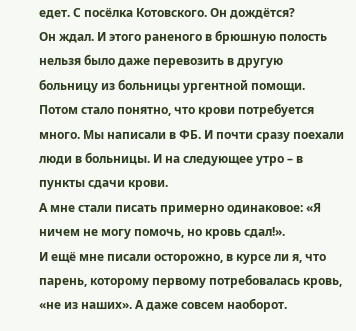едет. С посёлка Котовского. Он дождётся?
Он ждал. И этого раненого в брюшную полость нельзя было даже перевозить в другую больницу из больницы ургентной помощи.
Потом стало понятно, что крови потребуется много. Мы написали в ФБ. И почти сразу поехали люди в больницы. И на следующее утро – в пункты сдачи крови.
А мне стали писать примерно одинаковое: «Я ничем не могу помочь, но кровь сдал!».
И ещё мне писали осторожно, в курсе ли я, что парень, которому первому потребовалась кровь, «не из наших». А даже совсем наоборот.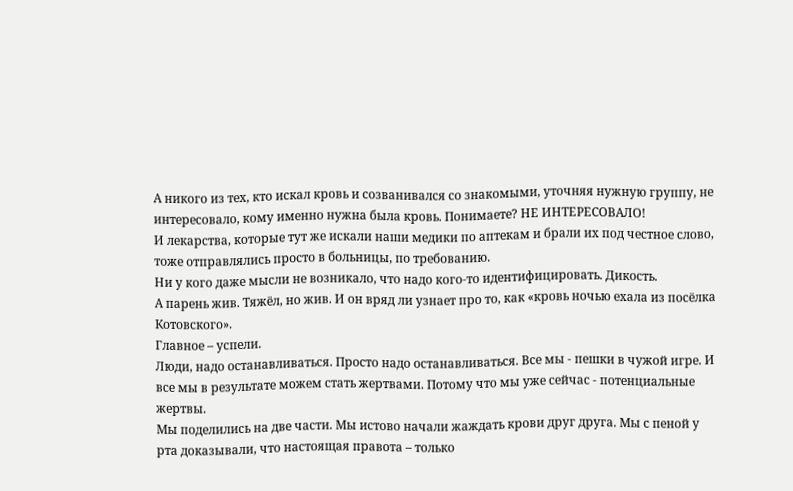А никого из тех, кто искал кровь и созванивался со знакомыми, уточняя нужную группу, не интересовало, кому именно нужна была кровь. Понимаете? НЕ ИНТЕРЕСОВАЛО!
И лекарства, которые тут же искали наши медики по аптекам и брали их под честное слово, тоже отправлялись просто в больницы, по требованию.
Ни у кого даже мысли не возникало, что надо кого-то идентифицировать. Дикость.
А парень жив. Тяжёл, но жив. И он вряд ли узнает про то, как «кровь ночью ехала из посёлка Котовского».
Главное – успели.
Люди, надо останавливаться. Просто надо останавливаться. Все мы - пешки в чужой игре. И все мы в результате можем стать жертвами. Потому что мы уже сейчас - потенциальные жертвы.
Мы поделились на две части. Мы истово начали жаждать крови друг друга. Мы с пеной у рта доказывали, что настоящая правота – только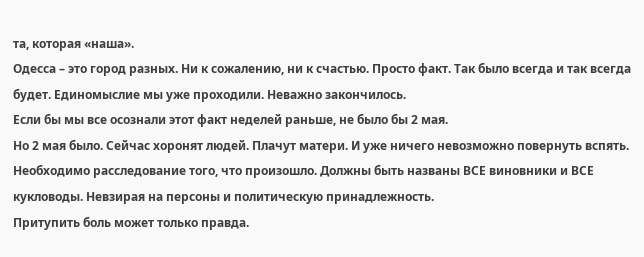та, которая «наша».
Одесса – это город разных. Ни к сожалению, ни к счастью. Просто факт. Так было всегда и так всегда будет. Единомыслие мы уже проходили. Неважно закончилось.
Если бы мы все осознали этот факт неделей раньше, не было бы 2 мая.
Но 2 мая было. Сейчас хоронят людей. Плачут матери. И уже ничего невозможно повернуть вспять.
Необходимо расследование того, что произошло. Должны быть названы ВСЕ виновники и ВСЕ кукловоды. Невзирая на персоны и политическую принадлежность.
Притупить боль может только правда.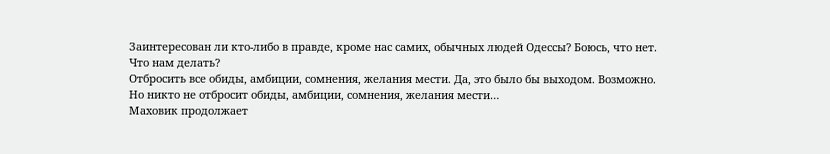Заинтересован ли кто-либо в правде, кроме нас самих, обычных людей Одессы? Боюсь, что нет.
Что нам делать?
Отбросить все обиды, амбиции, сомнения, желания мести. Да, это было бы выходом. Возможно. Но никто не отбросит обиды, амбиции, сомнения, желания мести…
Маховик продолжает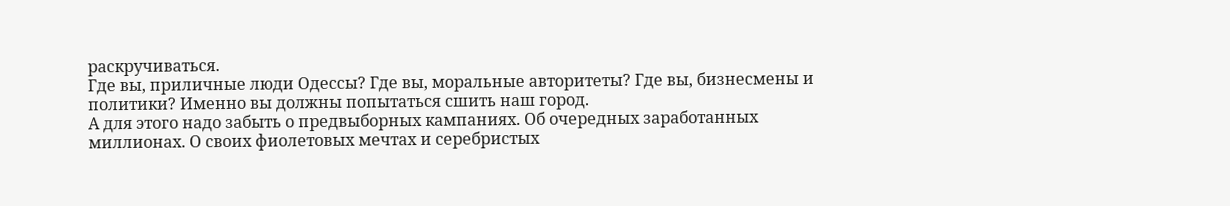раскручиваться.
Где вы, приличные люди Одессы? Где вы, моральные авторитеты? Где вы, бизнесмены и политики? Именно вы должны попытаться сшить наш город.
А для этого надо забыть о предвыборных кампаниях. Об очередных заработанных миллионах. О своих фиолетовых мечтах и серебристых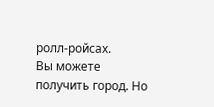ролл-ройсах.
Вы можете получить город. Но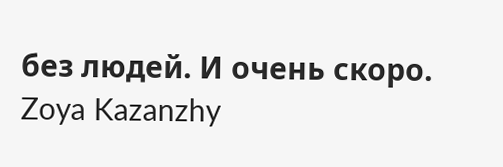без людей. И очень скоро.
Zoya Kazanzhy